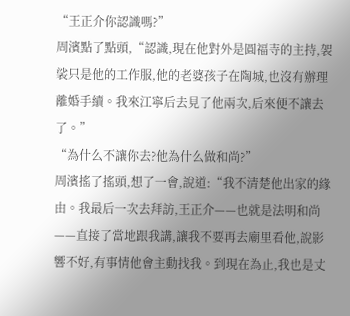“王正介你認識嗎?”
周濱點了點頭,“認識,現在他對外是圓福寺的主持,袈裟只是他的工作服,他的老婆孩子在陶城,也沒有辦理離婚手續。我來江寧后去見了他兩次,后來便不讓去了。”
“為什么不讓你去?他為什么做和尚?”
周濱搖了搖頭,想了一會,說道:“我不清楚他出家的緣由。我最后一次去拜訪,王正介——也就是法明和尚——直接了當地跟我講,讓我不要再去廟里看他,說影響不好,有事情他會主動找我。到現在為止,我也是丈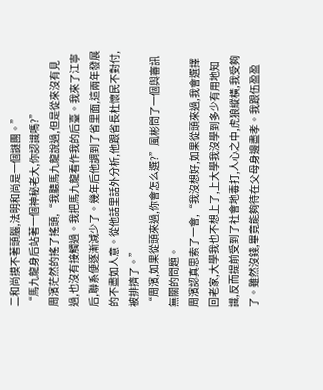二和尚摸不著頭腦,法明和尚是一個謎團。”
“馬九龍身后站著一個神秘老大,你認識嗎?”
周濱茫然的搖了搖頭,“我聽馬九龍說過,但是從來沒有見過,也沒有接觸過。我把馬九龍看作我的后臺。我來了江寧后,聯系便逐漸減少了。幾年后他調到了省里面,這兩年發展的不盡如人意。從他話里話外分析,他跟省長杜懷民不對付,被排擠了。”
“周濱,如果從頭來過,你會怎么選?”風彬問了一個與審訊無關的問題。
周濱認真思索了一會,“我沒想好,如果從頭來過,我會選擇回老家,大學我也不想上了,上大學我沒學到多少有用地知識,反而提前受到了社會地毒打,人心之中,虎狼縱橫,我受夠了。雖然沒錢,畢竟能夠待在父母身邊盡孝。我跟伍盈盈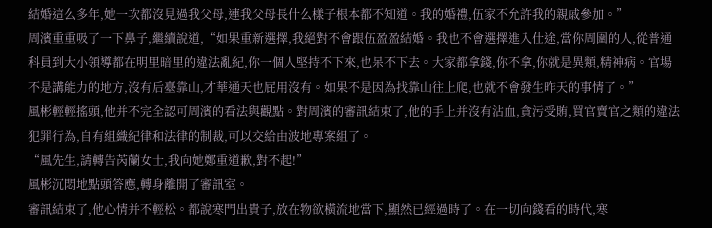結婚這么多年,她一次都沒見過我父母,連我父母長什么樣子根本都不知道。我的婚禮,伍家不允許我的親戚參加。”
周濱重重吸了一下鼻子,繼續說道,“如果重新選擇,我絕對不會跟伍盈盈結婚。我也不會選擇進入仕途,當你周圍的人,從普通科員到大小領導都在明里暗里的違法亂紀,你一個人堅持不下來,也呆不下去。大家都拿錢,你不拿,你就是異類,精神病。官場不是講能力的地方,沒有后臺靠山,才華通天也屁用沒有。如果不是因為找靠山往上爬,也就不會發生昨天的事情了。”
風彬輕輕搖頭,他并不完全認可周濱的看法與觀點。對周濱的審訊結束了,他的手上并沒有沾血,貪污受賄,買官賣官之類的違法犯罪行為,自有組織紀律和法律的制裁,可以交給由波地專案組了。
“風先生,請轉告芮蘭女士,我向她鄭重道歉,對不起!”
風彬沉悶地點頭答應,轉身離開了審訊室。
審訊結束了,他心情并不輕松。都說寒門出貴子,放在物欲橫流地當下,顯然已經過時了。在一切向錢看的時代,寒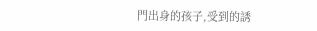門出身的孩子,受到的誘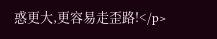惑更大,更容易走歪路!</p>